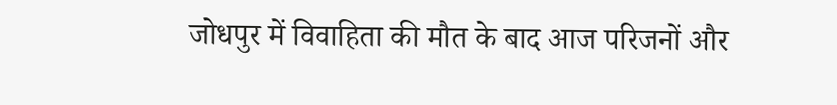जोधपुर में विवाहिता की मौत के बाद आज परिजनों और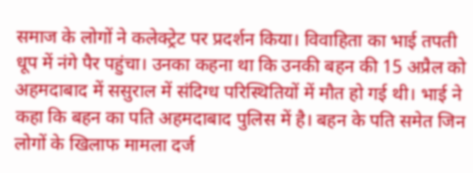समाज के लोगों ने कलेक्ट्रेट पर प्रदर्शन किया। विवाहिता का भाई तपती धूप में नंगे पैर पहुंचा। उनका कहना था कि उनकी बहन की 15 अप्रैल को अहमदाबाद में ससुराल में संदिग्ध परिस्थितियों में मौत हो गई थी। भाई ने कहा कि बहन का पति अहमदाबाद पुलिस में है। बहन के पति समेत जिन लोगों के खिलाफ मामला दर्ज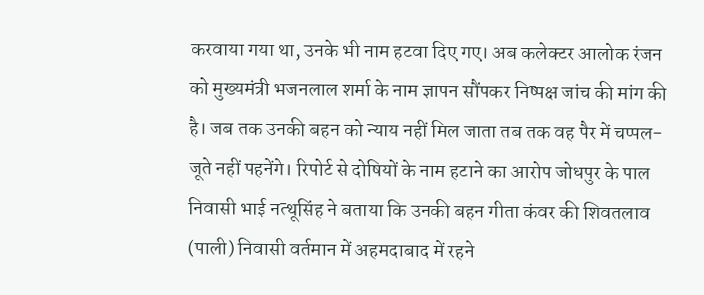करवाया गया था, उनके भी नाम हटवा दिए गए। अब कलेक्टर आलोक रंजन को मुख्यमंत्री भजनलाल शर्मा के नाम ज्ञापन सौंपकर निष्पक्ष जांच की मांग की है। जब तक उनकी बहन को न्याय नहीं मिल जाता तब तक वह पैर में चप्पल-जूते नहीं पहनेंगे। रिपोर्ट से दोषियों के नाम हटाने का आरोप जोधपुर के पाल निवासी भाई नत्थूसिंह ने बताया कि उनकी बहन गीता कंवर की शिवतलाव (पाली) निवासी वर्तमान में अहमदाबाद में रहने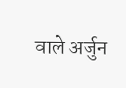वाले अर्जुन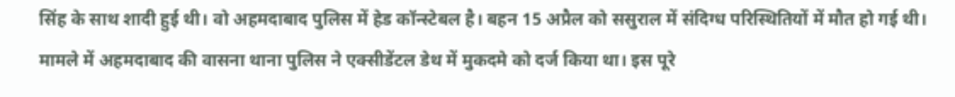सिंह के साथ शादी हुई थी। वो अहमदाबाद पुलिस में हेड कॉन्स्टेबल है। बहन 15 अप्रैल को ससुराल में संदिग्ध परिस्थितियों में मौत हो गई थी। मामले में अहमदाबाद की वासना थाना पुलिस ने एक्सीडेंटल डेथ में मुकदमे को दर्ज किया था। इस पूरे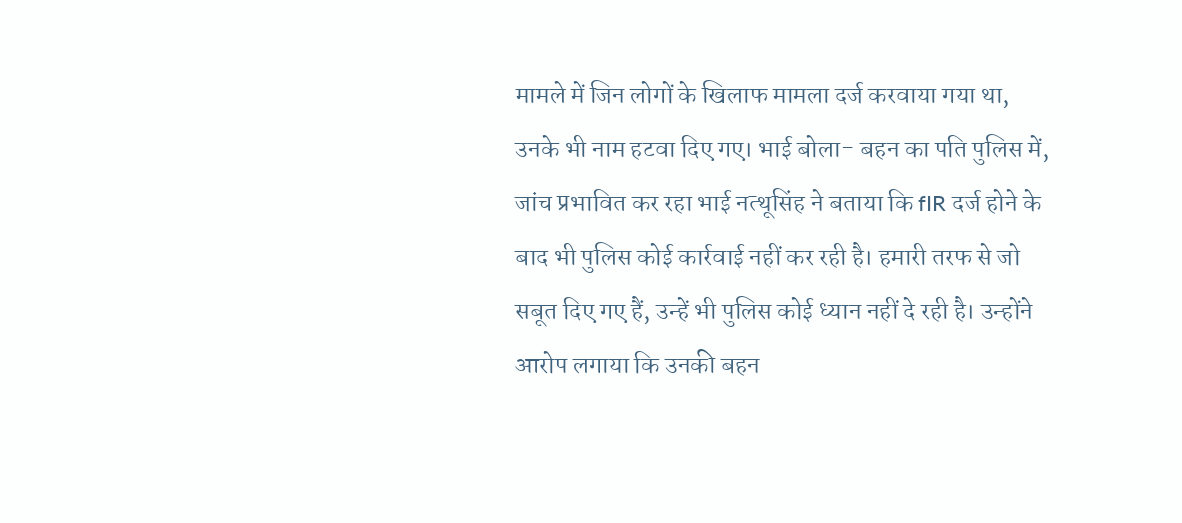मामले में जिन लोगों के खिलाफ मामला दर्ज करवाया गया था, उनके भी नाम हटवा दिए गए। भाई बोला- बहन का पति पुलिस में, जांच प्रभावित कर रहा भाई नत्थूसिंह ने बताया कि fIR दर्ज होने के बाद भी पुलिस कोई कार्रवाई नहीं कर रही है। हमारी तरफ से जो सबूत दिए गए हैं, उन्हें भी पुलिस कोई ध्यान नहीं दे रही है। उन्होंने आरोप लगाया कि उनकी बहन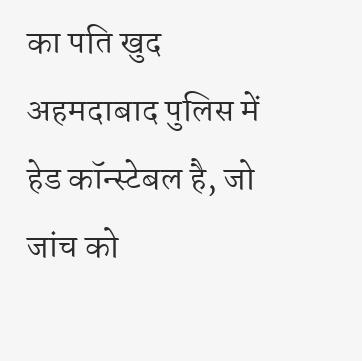का पति खुद अहमदाबाद पुलिस में हेड कॉन्स्टेबल है, जो जांच को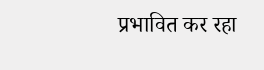प्रभावित कर रहा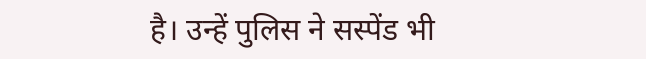है। उन्हें पुलिस ने सस्पेंड भी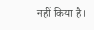नहीं किया है।